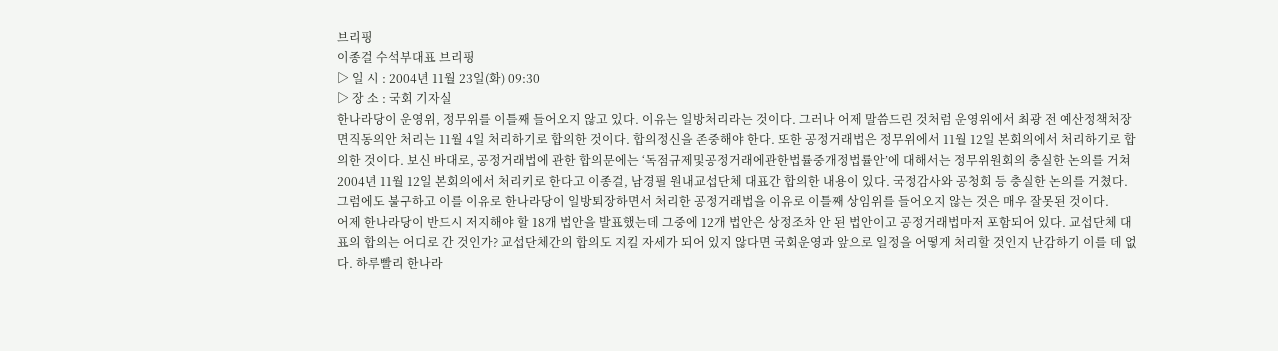브리핑
이종걸 수석부대표 브리핑
▷ 일 시 : 2004년 11월 23일(화) 09:30
▷ 장 소 : 국회 기자실
한나라당이 운영위, 정무위를 이틀째 들어오지 않고 있다. 이유는 일방처리라는 것이다. 그러나 어제 말씀드린 것처럼 운영위에서 최광 전 예산정책처장 면직동의안 처리는 11월 4일 처리하기로 합의한 것이다. 합의정신을 존중해야 한다. 또한 공정거래법은 정무위에서 11월 12일 본회의에서 처리하기로 합의한 것이다. 보신 바대로, 공정거래법에 관한 합의문에는 ‘독점규제및공정거래에관한법률중개정법률안’에 대해서는 정무위원회의 충실한 논의를 거쳐 2004년 11월 12일 본회의에서 처리키로 한다고 이종걸, 남경필 원내교섭단체 대표간 합의한 내용이 있다. 국정감사와 공청회 등 충실한 논의를 거쳤다. 그럼에도 불구하고 이를 이유로 한나라당이 일방퇴장하면서 처리한 공정거래법을 이유로 이틀째 상임위를 들어오지 않는 것은 매우 잘못된 것이다.
어제 한나라당이 반드시 저지해야 할 18개 법안을 발표했는데 그중에 12개 법안은 상정조차 안 된 법안이고 공정거래법마저 포함되어 있다. 교섭단체 대표의 합의는 어디로 간 것인가? 교섭단체간의 합의도 지킬 자세가 되어 있지 않다면 국회운영과 앞으로 일정을 어떻게 처리할 것인지 난감하기 이를 데 없다. 하루빨리 한나라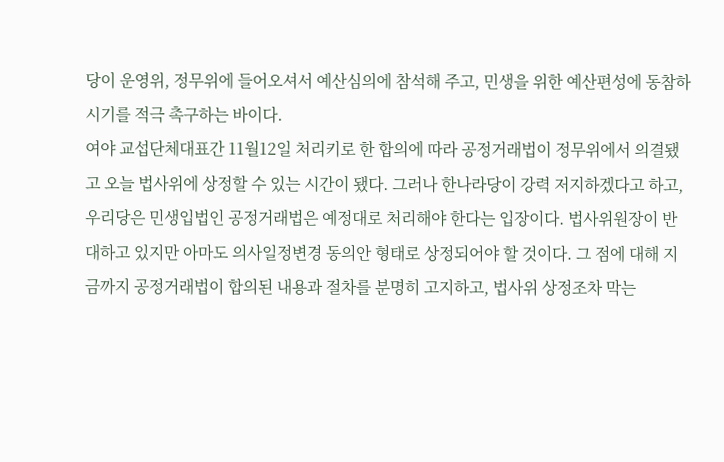당이 운영위, 정무위에 들어오셔서 예산심의에 참석해 주고, 민생을 위한 예산편성에 동참하시기를 적극 촉구하는 바이다.
여야 교섭단체대표간 11월12일 처리키로 한 합의에 따라 공정거래법이 정무위에서 의결됐고 오늘 법사위에 상정할 수 있는 시간이 됐다. 그러나 한나라당이 강력 저지하겠다고 하고, 우리당은 민생입법인 공정거래법은 예정대로 처리해야 한다는 입장이다. 법사위원장이 반대하고 있지만 아마도 의사일정변경 동의안 형태로 상정되어야 할 것이다. 그 점에 대해 지금까지 공정거래법이 합의된 내용과 절차를 분명히 고지하고, 법사위 상정조차 막는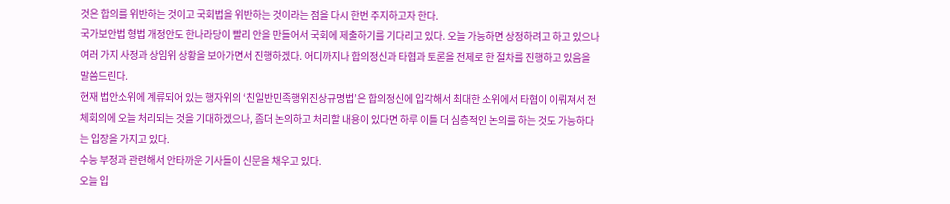것은 합의를 위반하는 것이고 국회법을 위반하는 것이라는 점을 다시 한번 주지하고자 한다.
국가보안법 형법 개정안도 한나라당이 빨리 안을 만들어서 국회에 제출하기를 기다리고 있다. 오늘 가능하면 상정하려고 하고 있으나 여러 가지 사정과 상임위 상황을 보아가면서 진행하겠다. 어디까지나 합의정신과 타협과 토론을 전제로 한 절차를 진행하고 있음을 말씀드린다.
현재 법안소위에 계류되어 있는 행자위의 ‘친일반민족행위진상규명법’은 합의정신에 입각해서 최대한 소위에서 타협이 이뤄져서 전체회의에 오늘 처리되는 것을 기대하겠으나, 좀더 논의하고 처리할 내용이 있다면 하루 이틀 더 심층적인 논의를 하는 것도 가능하다는 입장을 가지고 있다.
수능 부정과 관련해서 안타까운 기사들이 신문을 채우고 있다.
오늘 입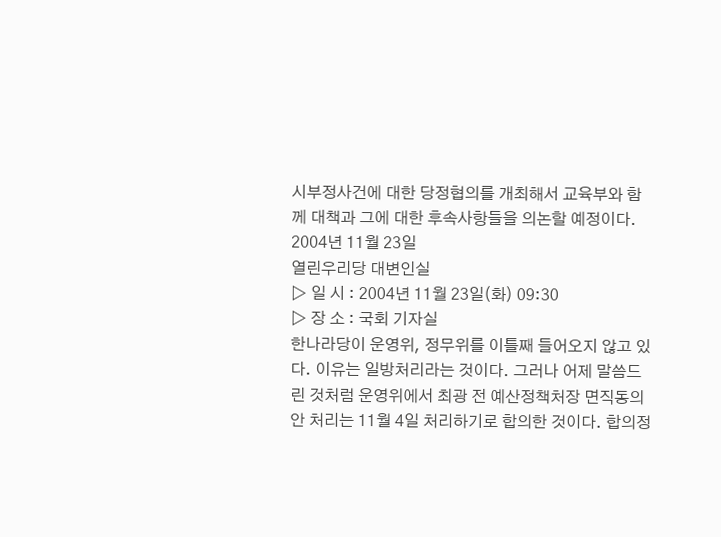시부정사건에 대한 당정협의를 개최해서 교육부와 함께 대책과 그에 대한 후속사항들을 의논할 예정이다.
2004년 11월 23일
열린우리당 대변인실
▷ 일 시 : 2004년 11월 23일(화) 09:30
▷ 장 소 : 국회 기자실
한나라당이 운영위, 정무위를 이틀째 들어오지 않고 있다. 이유는 일방처리라는 것이다. 그러나 어제 말씀드린 것처럼 운영위에서 최광 전 예산정책처장 면직동의안 처리는 11월 4일 처리하기로 합의한 것이다. 합의정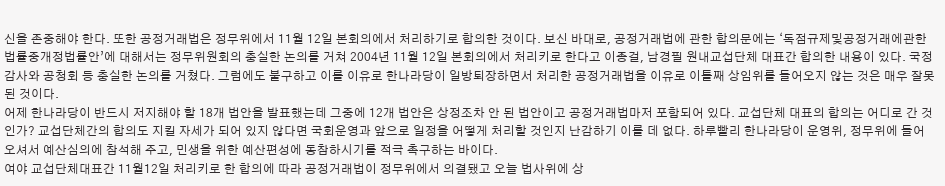신을 존중해야 한다. 또한 공정거래법은 정무위에서 11월 12일 본회의에서 처리하기로 합의한 것이다. 보신 바대로, 공정거래법에 관한 합의문에는 ‘독점규제및공정거래에관한법률중개정법률안’에 대해서는 정무위원회의 충실한 논의를 거쳐 2004년 11월 12일 본회의에서 처리키로 한다고 이종걸, 남경필 원내교섭단체 대표간 합의한 내용이 있다. 국정감사와 공청회 등 충실한 논의를 거쳤다. 그럼에도 불구하고 이를 이유로 한나라당이 일방퇴장하면서 처리한 공정거래법을 이유로 이틀째 상임위를 들어오지 않는 것은 매우 잘못된 것이다.
어제 한나라당이 반드시 저지해야 할 18개 법안을 발표했는데 그중에 12개 법안은 상정조차 안 된 법안이고 공정거래법마저 포함되어 있다. 교섭단체 대표의 합의는 어디로 간 것인가? 교섭단체간의 합의도 지킬 자세가 되어 있지 않다면 국회운영과 앞으로 일정을 어떻게 처리할 것인지 난감하기 이를 데 없다. 하루빨리 한나라당이 운영위, 정무위에 들어오셔서 예산심의에 참석해 주고, 민생을 위한 예산편성에 동참하시기를 적극 촉구하는 바이다.
여야 교섭단체대표간 11월12일 처리키로 한 합의에 따라 공정거래법이 정무위에서 의결됐고 오늘 법사위에 상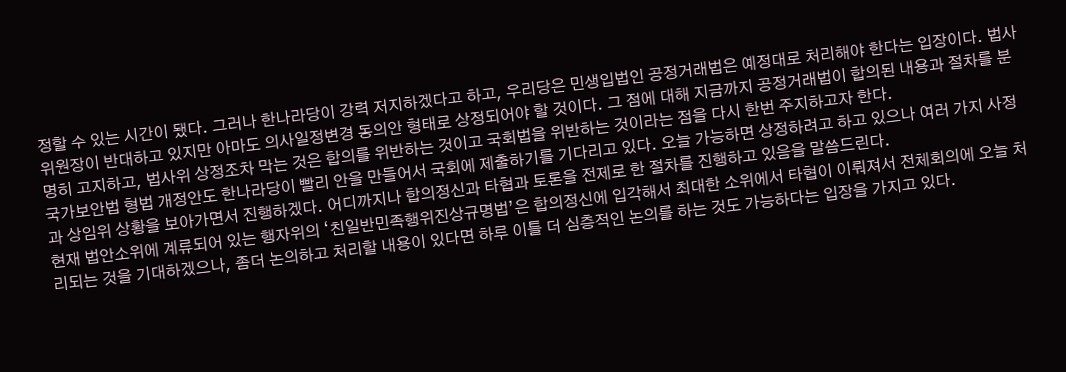정할 수 있는 시간이 됐다. 그러나 한나라당이 강력 저지하겠다고 하고, 우리당은 민생입법인 공정거래법은 예정대로 처리해야 한다는 입장이다. 법사위원장이 반대하고 있지만 아마도 의사일정변경 동의안 형태로 상정되어야 할 것이다. 그 점에 대해 지금까지 공정거래법이 합의된 내용과 절차를 분명히 고지하고, 법사위 상정조차 막는 것은 합의를 위반하는 것이고 국회법을 위반하는 것이라는 점을 다시 한번 주지하고자 한다.
국가보안법 형법 개정안도 한나라당이 빨리 안을 만들어서 국회에 제출하기를 기다리고 있다. 오늘 가능하면 상정하려고 하고 있으나 여러 가지 사정과 상임위 상황을 보아가면서 진행하겠다. 어디까지나 합의정신과 타협과 토론을 전제로 한 절차를 진행하고 있음을 말씀드린다.
현재 법안소위에 계류되어 있는 행자위의 ‘친일반민족행위진상규명법’은 합의정신에 입각해서 최대한 소위에서 타협이 이뤄져서 전체회의에 오늘 처리되는 것을 기대하겠으나, 좀더 논의하고 처리할 내용이 있다면 하루 이틀 더 심층적인 논의를 하는 것도 가능하다는 입장을 가지고 있다.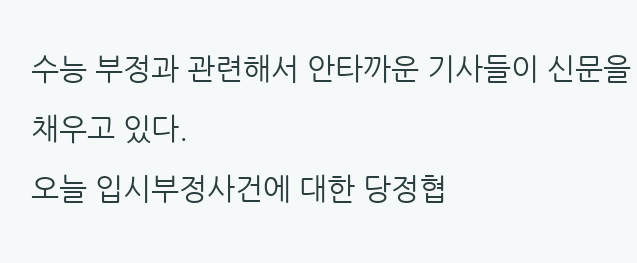수능 부정과 관련해서 안타까운 기사들이 신문을 채우고 있다.
오늘 입시부정사건에 대한 당정협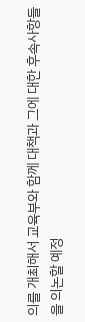의를 개최해서 교육부와 함께 대책과 그에 대한 후속사항들을 의논할 예정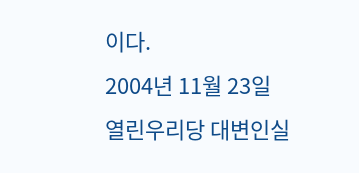이다.
2004년 11월 23일
열린우리당 대변인실